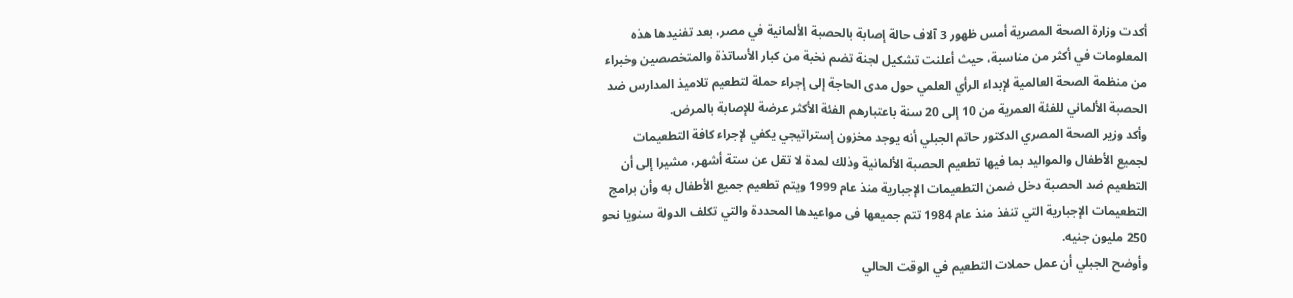أكدت وزارة الصحة المصرية أمس ظهور 3 آلاف حالة إصابة بالحصبة الألمانية في مصر، بعد تفنيدها هذه المعلومات في أكثر من مناسبة، حيث أعلنت تشكيل لجنة تضم نخبة من كبار الأساتذة والمتخصصين وخبراء من منظمة الصحة العالمية لإبداء الرأي العلمي حول مدى الحاجة إلى إجراء حملة لتطعيم تلاميذ المدارس ضد الحصبة الألماني للفئة العمرية من 10 إلى 20 سنة باعتبارهم الفئة الأكثر عرضة للإصابة بالمرض.
وأكد وزير الصحة المصري الدكتور حاتم الجبلي أنه يوجد مخزون إستراتيجي يكفي لإجراء كافة التطعيمات لجميع الأطفال والمواليد بما فيها تطعيم الحصبة الألمانية وذلك لمدة لا تقل عن ستة أشهر، مشيرا إلى أن التطعيم ضد الحصبة دخل ضمن التطعيمات الإجبارية منذ عام 1999 ويتم تطعيم جميع الأطفال به وأن برامج التطعيمات الإجبارية التي تنفذ منذ عام 1984 تتم جميعها فى مواعيدها المحددة والتي تكلف الدولة سنويا نحو 250 مليون جنيه.
وأوضح الجبلي أن عمل حملات التطعيم في الوقت الحالي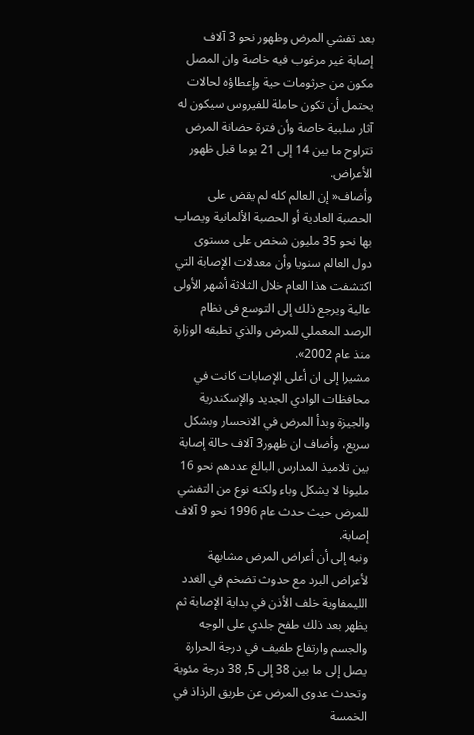بعد تفشي المرض وظهور نحو 3 آلاف إصابة غير مرغوب فيه خاصة وان المصل مكون من جرثومات حية وإعطاؤه لحالات يحتمل أن تكون حاملة للفيروس سيكون له آثار سلبية خاصة وأن فترة حضانة المرض تتراوح ما بين 14 إلى 21 يوما قبل ظهور الأعراض.
وأضاف« إن العالم كله لم يقض على الحصبة العادية أو الحصبة الألمانية ويصاب بها نحو 35 مليون شخص على مستوى دول العالم سنويا وأن معدلات الإصابة التي اكتشفت هذا العام خلال الثلاثة أشهر الأولى عالية ويرجع ذلك إلى التوسع فى نظام الرصد المعملي للمرض والذي تطبقه الوزارة منذ عام 2002».
مشيرا إلى ان أعلى الإصابات كانت في محافظات الوادي الجديد والإسكندرية والجيزة وبدأ المرض في الانحسار وبشكل سريع، وأضاف ان ظهور3 آلاف حالة إصابة بين تلاميذ المدارس البالغ عددهم نحو 16 مليونا لا يشكل وباء ولكنه نوع من التفشي للمرض حيث حدث عام 1996 نحو 9 آلاف إصابة.
ونبه إلى أن أعراض المرض مشابهة لأعراض البرد مع حدوث تضخم في الغدد الليمفاوية خلف الأذن في بداية الإصابة ثم يظهر بعد ذلك طفح جلدي على الوجه والجسم وارتفاع طفيف في درجة الحرارة يصل إلى ما بين 38 إلى 5, 38 درجة مئوية وتحدث عدوى المرض عن طريق الرذاذ في الخمسة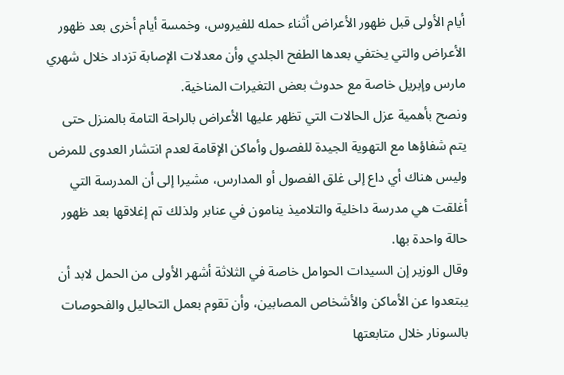أيام الأولى قبل ظهور الأعراض أثناء حمله للفيروس، وخمسة أيام أخرى بعد ظهور الأعراض والتي يختفي بعدها الطفح الجلدي وأن معدلات الإصابة تزداد خلال شهري مارس وإبريل خاصة مع حدوث بعض التغيرات المناخية.
ونصح بأهمية عزل الحالات التي تظهر عليها الأعراض بالراحة التامة بالمنزل حتى يتم شفاؤها مع التهوية الجيدة للفصول وأماكن الإقامة لعدم انتشار العدوى للمرض وليس هناك أي داع إلى غلق الفصول أو المدارس، مشيرا إلى أن المدرسة التي أغلقت هي مدرسة داخلية والتلاميذ ينامون في عنابر ولذلك تم إغلاقها بعد ظهور حالة واحدة بها.
وقال الوزير إن السيدات الحوامل خاصة في الثلاثة أشهر الأولى من الحمل لابد أن يبتعدوا عن الأماكن والأشخاص المصابين، وأن تقوم بعمل التحاليل والفحوصات بالسونار خلال متابعتها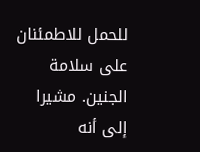للحمل للاطمئنان على سلامة الجنين. مشيرا إلى أنه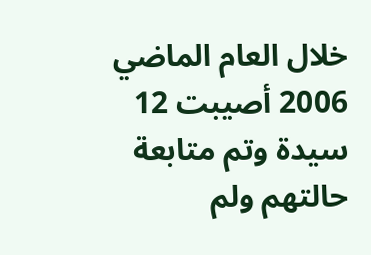خلال العام الماضي 2006 أصيبت 12 سيدة وتم متابعة حالتهم ولم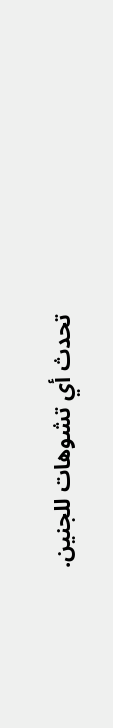تحدث أي تشوهات للجنين.